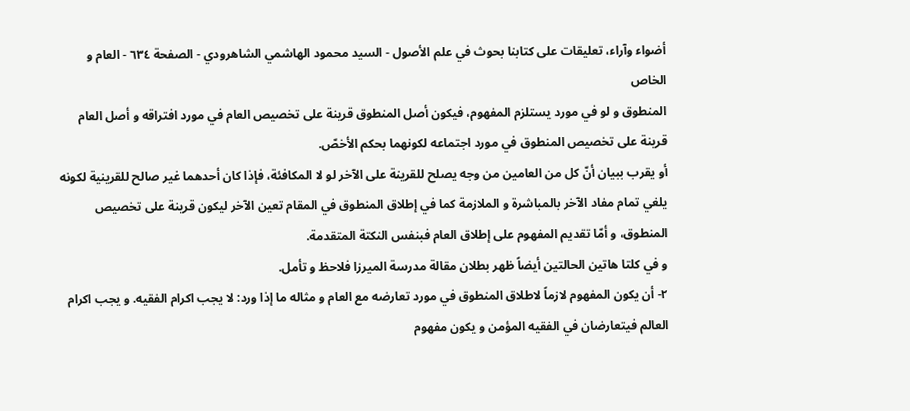أضواء وآراء، تعليقات على كتابنا بحوث في علم الأصول - السيد محمود الهاشمي الشاهرودي - الصفحة ٦٣٤ - العام و الخاص
المنطوق و لو في مورد يستلزم المفهوم، فيكون أصل المنطوق قرينة على تخصيص العام في مورد افتراقه و أصل العام قرينة على تخصيص المنطوق في مورد اجتماعه لكونهما بحكم الأخصّ.
أو يقرب ببيان أنّ كل من العامين من وجه يصلح للقرينة على الآخر لو لا المكافئة، فإذا كان أحدهما غير صالح للقرينية لكونه يلغي تمام مفاد الآخر بالمباشرة و الملازمة كما في إطلاق المنطوق في المقام تعين الآخر ليكون قرينة على تخصيص المنطوق، و أمّا تقديم المفهوم على إطلاق العام فبنفس النكتة المتقدمة.
و في كلتا هاتين الحالتين أيضاً ظهر بطلان مقالة مدرسة الميرزا فلاحظ و تأمل.
٢- أن يكون المفهوم لازماً لاطلاق المنطوق في مورد تعارضه مع العام و مثاله ما إذا ورد: لا يجب اكرام الفقيه. و يجب اكرام العالم فيتعارضان في الفقيه المؤمن و يكون مفهوم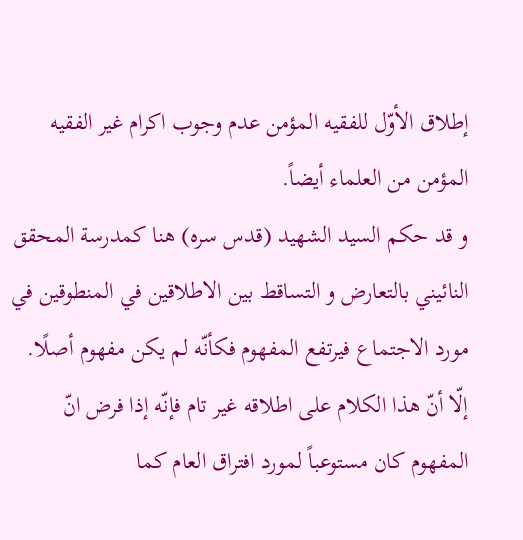إطلاق الأوّل للفقيه المؤمن عدم وجوب اكرام غير الفقيه المؤمن من العلماء أيضاً.
و قد حكم السيد الشهيد (قدس سره) هنا كمدرسة المحقق النائيني بالتعارض و التساقط بين الاطلاقين في المنطوقين في مورد الاجتماع فيرتفع المفهوم فكأنّه لم يكن مفهوم أصلًا.
إلّا أنّ هذا الكلام على اطلاقه غير تام فإنّه إذا فرض انّ المفهوم كان مستوعباً لمورد افتراق العام كما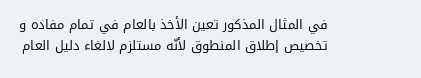في المثال المذكور تعين الأخذ بالعام في تمام مفاده و تخصيص إطلاق المنطوق لأنّه مستلزم لالغاء دليل العام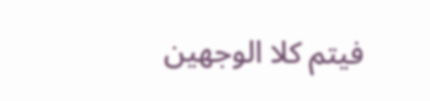فيتم كلا الوجهين